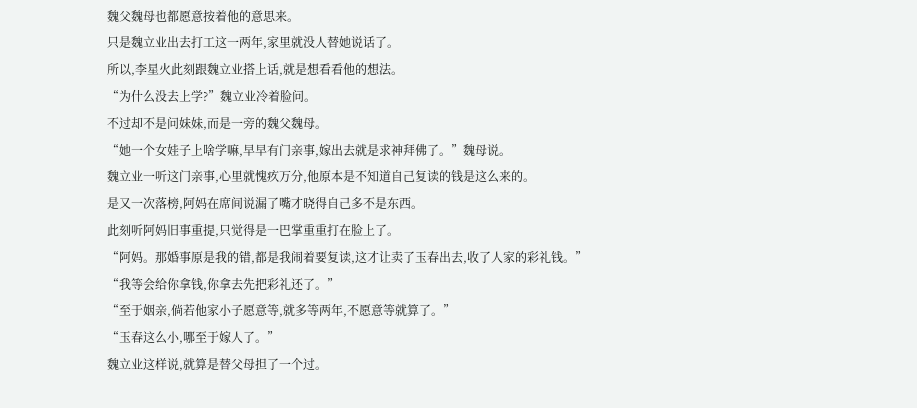魏父魏母也都愿意按着他的意思来。
只是魏立业出去打工这一两年,家里就没人替她说话了。
所以,李星火此刻跟魏立业搭上话,就是想看看他的想法。
“为什么没去上学?”魏立业冷着脸问。
不过却不是问妹妹,而是一旁的魏父魏母。
“她一个女娃子上啥学嘛,早早有门亲事,嫁出去就是求神拜佛了。”魏母说。
魏立业一听这门亲事,心里就愧疚万分,他原本是不知道自己复读的钱是这么来的。
是又一次落榜,阿妈在席间说漏了嘴才晓得自己多不是东西。
此刻听阿妈旧事重提,只觉得是一巴掌重重打在脸上了。
“阿妈。那婚事原是我的错,都是我闹着要复读,这才让卖了玉春出去,收了人家的彩礼钱。”
“我等会给你拿钱,你拿去先把彩礼还了。”
“至于姻亲,倘若他家小子愿意等,就多等两年,不愿意等就算了。”
“玉春这么小,哪至于嫁人了。”
魏立业这样说,就算是替父母担了一个过。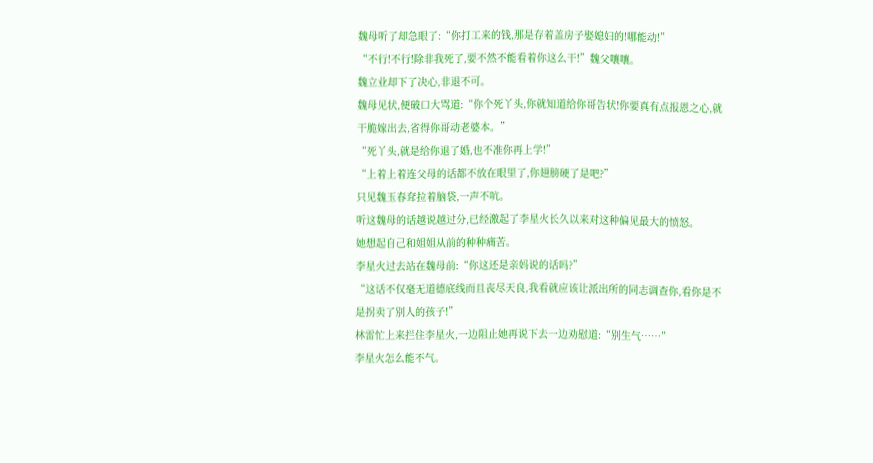魏母听了却急眼了:“你打工来的钱,那是存着盖房子娶媳妇的!哪能动!”
“不行!不行!除非我死了,要不然不能看着你这么干!”魏父嚷嚷。
魏立业却下了决心,非退不可。
魏母见状,便破口大骂道:“你个死丫头,你就知道给你哥告状!你要真有点报恩之心,就干脆嫁出去,省得你哥动老婆本。”
“死丫头,就是给你退了婚,也不准你再上学!”
“上着上着连父母的话都不放在眼里了,你翅膀硬了是吧?”
只见魏玉春耷拉着脑袋,一声不吭。
听这魏母的话越说越过分,已经激起了李星火长久以来对这种偏见最大的愤怒。
她想起自己和姐姐从前的种种痛苦。
李星火过去站在魏母前:“你这还是亲妈说的话吗?”
“这话不仅毫无道德底线而且丧尽天良,我看就应该让派出所的同志调查你,看你是不是拐卖了别人的孩子!”
林雷忙上来拦住李星火,一边阻止她再说下去一边劝慰道:“别生气……”
李星火怎么能不气。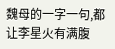魏母的一字一句,都让李星火有满腹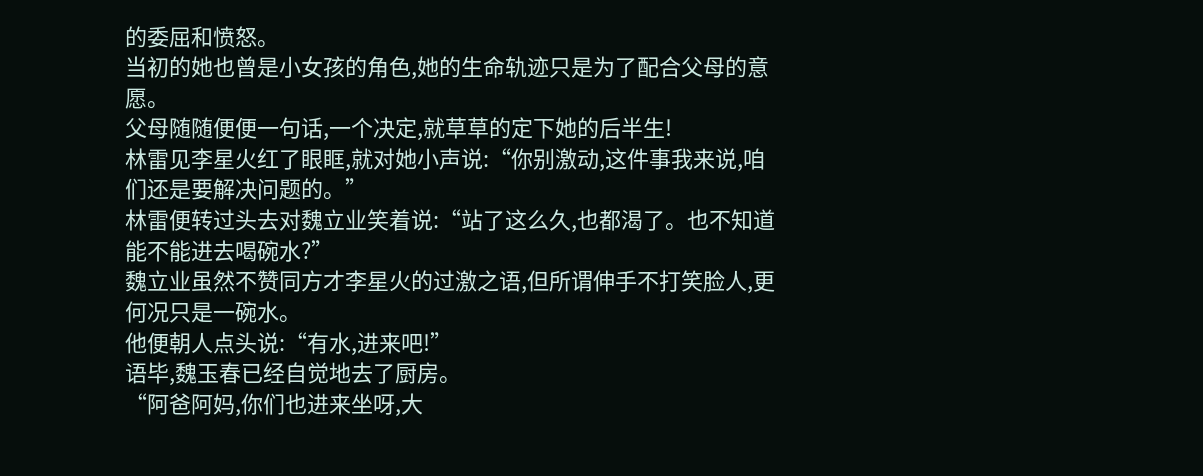的委屈和愤怒。
当初的她也曾是小女孩的角色,她的生命轨迹只是为了配合父母的意愿。
父母随随便便一句话,一个决定,就草草的定下她的后半生!
林雷见李星火红了眼眶,就对她小声说:“你别激动,这件事我来说,咱们还是要解决问题的。”
林雷便转过头去对魏立业笑着说:“站了这么久,也都渴了。也不知道能不能进去喝碗水?”
魏立业虽然不赞同方才李星火的过激之语,但所谓伸手不打笑脸人,更何况只是一碗水。
他便朝人点头说:“有水,进来吧!”
语毕,魏玉春已经自觉地去了厨房。
“阿爸阿妈,你们也进来坐呀,大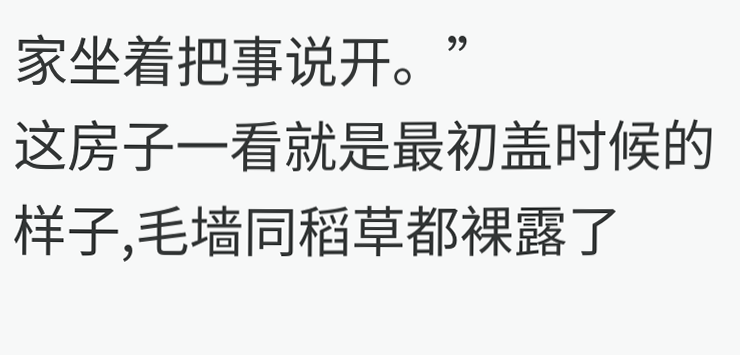家坐着把事说开。”
这房子一看就是最初盖时候的样子,毛墙同稻草都裸露了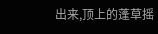出来,顶上的蓬草摇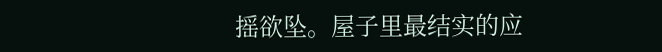摇欲坠。屋子里最结实的应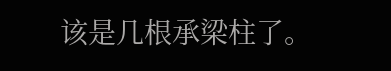该是几根承梁柱了。